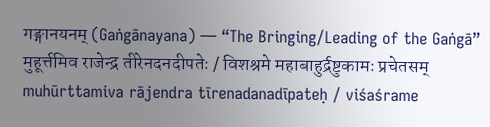गङ्गानयनम् (Gaṅgānayana) — “The Bringing/Leading of the Gaṅgā”
मुहूर्त्तमिव राजेन्द्र तीरेनदनदीपतेः / विशश्रमे महाबाहुर्द्रष्टुकामः प्रचेतसम्
muhūrttamiva rājendra tīrenadanadīpateḥ / viśaśrame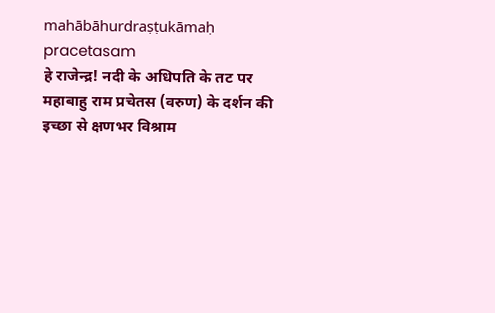mahābāhurdraṣṭukāmaḥ pracetasam
हे राजेन्द्र! नदी के अधिपति के तट पर महाबाहु राम प्रचेतस (वरुण) के दर्शन की इच्छा से क्षणभर विश्राम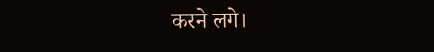करने लगे।